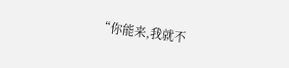“你能来,我就不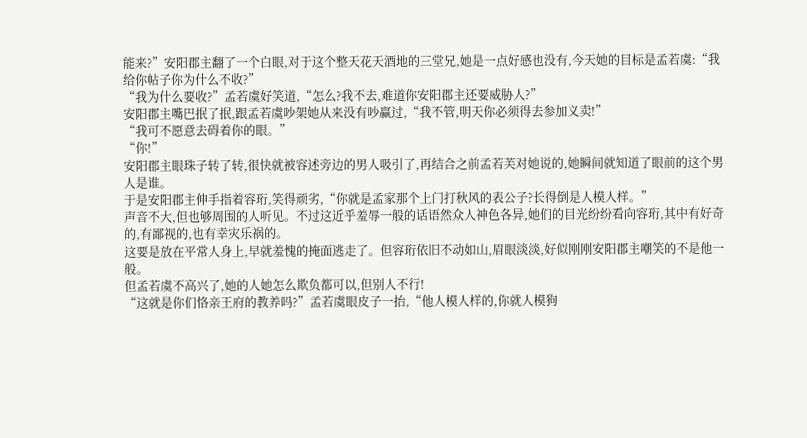能来?”安阳郡主翻了一个白眼,对于这个整天花天酒地的三堂兄,她是一点好感也没有,今天她的目标是孟若虞:“我给你帖子你为什么不收?”
“我为什么要收?”孟若虞好笑道,“怎么?我不去,难道你安阳郡主还要威胁人?”
安阳郡主嘴巴抿了抿,跟孟若虞吵架她从来没有吵赢过,“我不管,明天你必须得去参加义卖!”
“我可不愿意去碍着你的眼。”
“你!”
安阳郡主眼珠子转了转,很快就被容述旁边的男人吸引了,再结合之前孟若芙对她说的,她瞬间就知道了眼前的这个男人是谁。
于是安阳郡主伸手指着容珩,笑得顽劣,“你就是孟家那个上门打秋风的表公子?长得倒是人模人样。”
声音不大,但也够周围的人听见。不过这近乎羞辱一般的话语然众人神色各异,她们的目光纷纷看向容珩,其中有好奇的,有鄙视的,也有幸灾乐祸的。
这要是放在平常人身上,早就羞愧的掩面逃走了。但容珩依旧不动如山,眉眼淡淡,好似刚刚安阳郡主嘲笑的不是他一般。
但孟若虞不高兴了,她的人她怎么欺负都可以,但别人不行!
“这就是你们恪亲王府的教养吗?”孟若虞眼皮子一抬,“他人模人样的,你就人模狗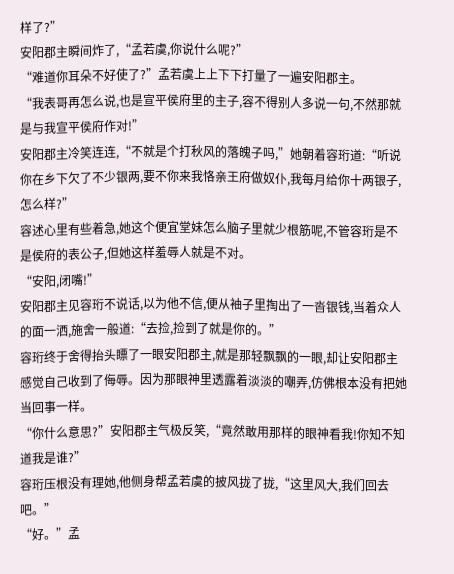样了?”
安阳郡主瞬间炸了,“孟若虞,你说什么呢?”
“难道你耳朵不好使了?”孟若虞上上下下打量了一遍安阳郡主。
“我表哥再怎么说,也是宣平侯府里的主子,容不得别人多说一句,不然那就是与我宣平侯府作对!”
安阳郡主冷笑连连,“不就是个打秋风的落魄子吗,”她朝着容珩道:“听说你在乡下欠了不少银两,要不你来我恪亲王府做奴仆,我每月给你十两银子,怎么样?”
容述心里有些着急,她这个便宜堂妹怎么脑子里就少根筋呢,不管容珩是不是侯府的表公子,但她这样羞辱人就是不对。
“安阳,闭嘴!”
安阳郡主见容珩不说话,以为他不信,便从袖子里掏出了一沓银钱,当着众人的面一洒,施舍一般道:“去捡,捡到了就是你的。”
容珩终于舍得抬头瞟了一眼安阳郡主,就是那轻飘飘的一眼,却让安阳郡主感觉自己收到了侮辱。因为那眼神里透露着淡淡的嘲弄,仿佛根本没有把她当回事一样。
“你什么意思?”安阳郡主气极反笑,“竟然敢用那样的眼神看我!你知不知道我是谁?”
容珩压根没有理她,他侧身帮孟若虞的披风拢了拢,“这里风大,我们回去吧。”
“好。”孟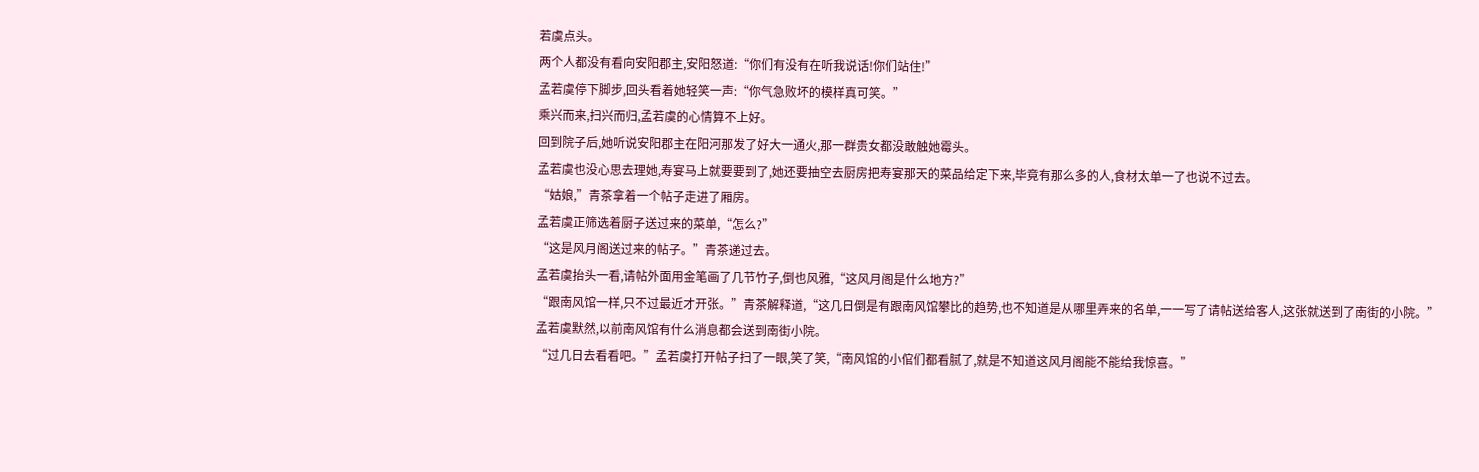若虞点头。
两个人都没有看向安阳郡主,安阳怒道:“你们有没有在听我说话!你们站住!”
孟若虞停下脚步,回头看着她轻笑一声:“你气急败坏的模样真可笑。”
乘兴而来,扫兴而归,孟若虞的心情算不上好。
回到院子后,她听说安阳郡主在阳河那发了好大一通火,那一群贵女都没敢触她霉头。
孟若虞也没心思去理她,寿宴马上就要要到了,她还要抽空去厨房把寿宴那天的菜品给定下来,毕竟有那么多的人,食材太单一了也说不过去。
“姑娘,”青茶拿着一个帖子走进了厢房。
孟若虞正筛选着厨子送过来的菜单,“怎么?”
“这是风月阁送过来的帖子。”青茶递过去。
孟若虞抬头一看,请帖外面用金笔画了几节竹子,倒也风雅,“这风月阁是什么地方?”
“跟南风馆一样,只不过最近才开张。”青茶解释道,“这几日倒是有跟南风馆攀比的趋势,也不知道是从哪里弄来的名单,一一写了请帖送给客人,这张就送到了南街的小院。”
孟若虞默然,以前南风馆有什么消息都会送到南街小院。
“过几日去看看吧。”孟若虞打开帖子扫了一眼,笑了笑,“南风馆的小倌们都看腻了,就是不知道这风月阁能不能给我惊喜。”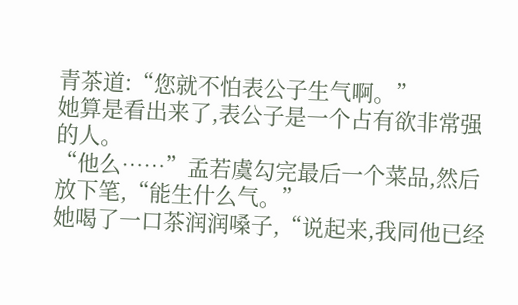青茶道:“您就不怕表公子生气啊。”
她算是看出来了,表公子是一个占有欲非常强的人。
“他么……”孟若虞勾完最后一个菜品,然后放下笔,“能生什么气。”
她喝了一口茶润润嗓子,“说起来,我同他已经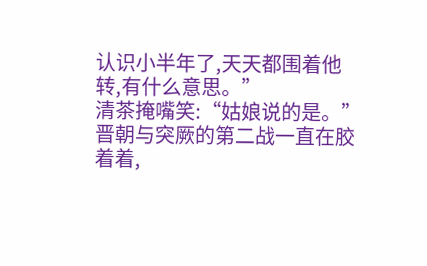认识小半年了,天天都围着他转,有什么意思。”
清茶掩嘴笑:“姑娘说的是。”
晋朝与突厥的第二战一直在胶着着,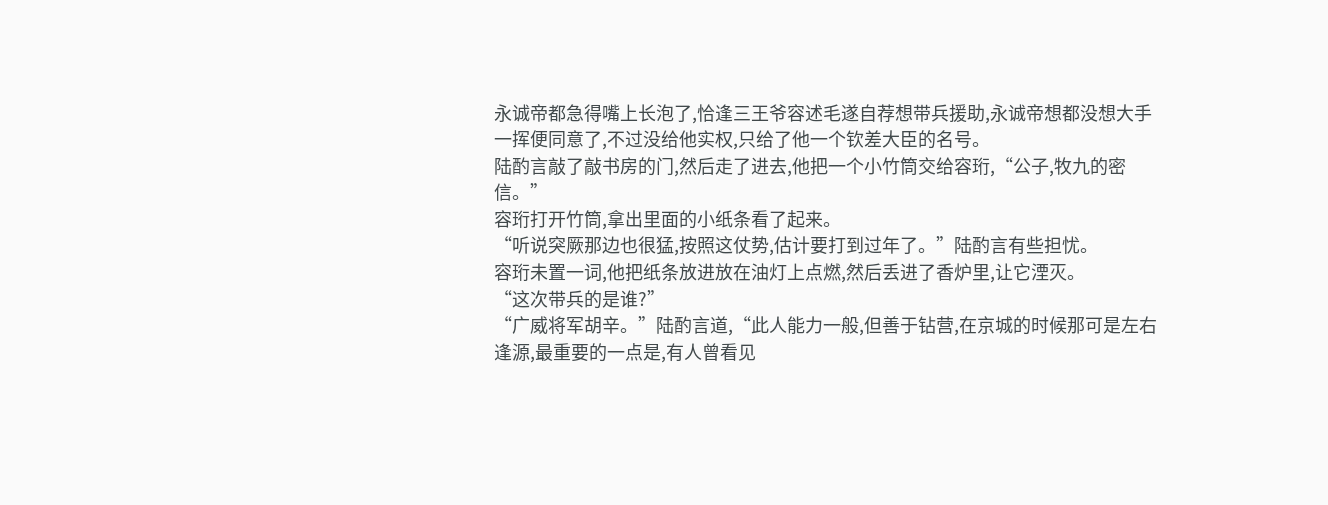永诚帝都急得嘴上长泡了,恰逢三王爷容述毛遂自荐想带兵援助,永诚帝想都没想大手一挥便同意了,不过没给他实权,只给了他一个钦差大臣的名号。
陆酌言敲了敲书房的门,然后走了进去,他把一个小竹筒交给容珩,“公子,牧九的密信。”
容珩打开竹筒,拿出里面的小纸条看了起来。
“听说突厥那边也很猛,按照这仗势,估计要打到过年了。”陆酌言有些担忧。
容珩未置一词,他把纸条放进放在油灯上点燃,然后丢进了香炉里,让它湮灭。
“这次带兵的是谁?”
“广威将军胡辛。”陆酌言道,“此人能力一般,但善于钻营,在京城的时候那可是左右逢源,最重要的一点是,有人曾看见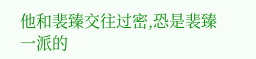他和裴臻交往过密,恐是裴臻一派的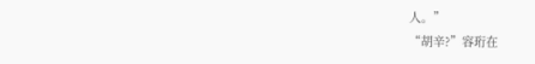人。”
“胡辛?”容珩在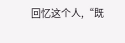回忆这个人,“既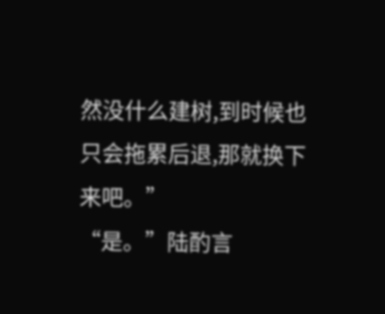然没什么建树,到时候也只会拖累后退,那就换下来吧。”
“是。”陆酌言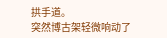拱手道。
突然博古架轻微响动了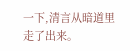一下,清言从暗道里走了出来。